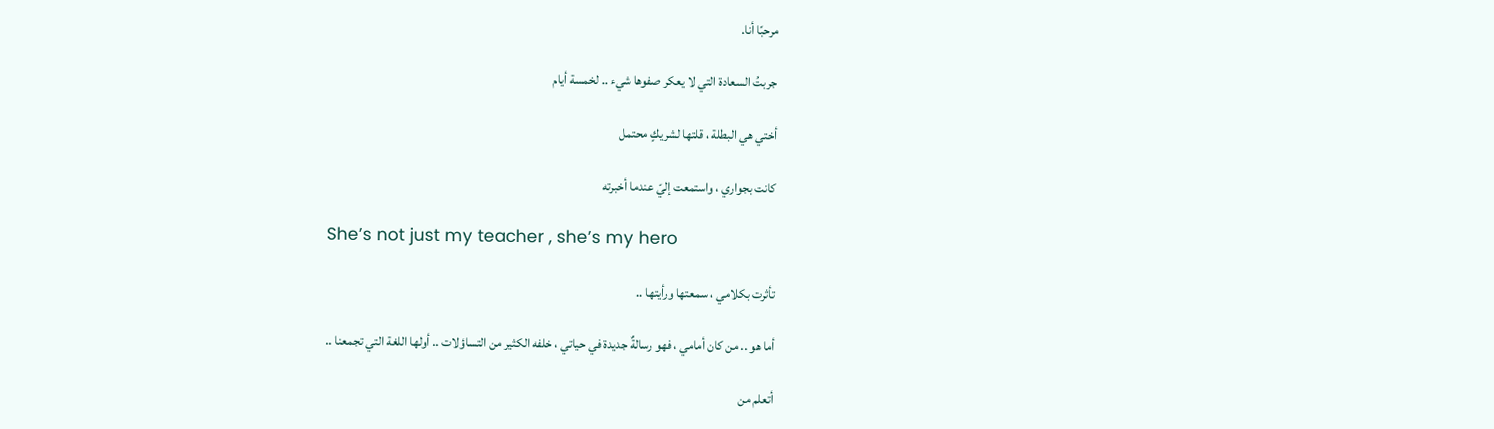مرحبًا أنا.

جربتُ السعادة التي لا يعكر صفوها شيء .. لخمسة أيام

أختي هي البطلة ، قلتها لشريكٍ محتمل

كانت بجواري ، واستمعت إليّ عندما أخبرته

She’s not just my teacher , she’s my hero

تأثرت بكلامي ، سمعتها ورأيتها ..

أما هو .. من كان أمامي ، فهو رسالةٌ جديدة في حياتي ، خلفه الكثير من التساؤلات .. أولها اللغة التي تجمعنا ..

أتعلم من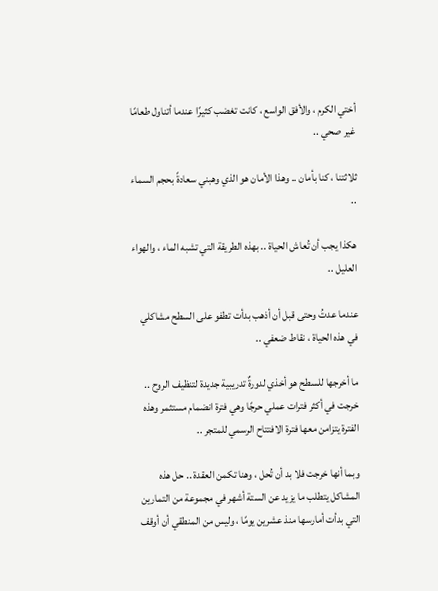أختي الكرم ، والأفق الواسع ، كانت تغضب كثيرًا عندما أتناول طعامًا غير صحي ..

ثلاثتنا ، كنا بأمان .. وهذا الأمان هو الذي وهبني سعادةً بحجم السماء ..

هكذا يجب أن تُعاش الحياة .. بهذه الطريقة التي تشبه الماء ، والهواء العليل ..

عندما عدتُ وحتى قبل أن أذهب بدأت تطفو على السطح مشاكلي في هذه الحياة ، نقاط ضعفي ..

ما أخرجها للسطح هو أخذي لدورةٌ تدريبية جديدة لتنظيف الروح .. خرجت في أكثر فترات عملي حرجًا وهي فترة انضمام مستثمر وهذه الفترة يتزامن معها فترة الافتتاح الرسمي للمتجر ..

وبما أنها خرجت فلا بد أن تُحل ، وهنا تكمن العقدة .. حل هذه المشاكل يتطلب ما يزيد عن الستة أشهر في مجموعة من التمارين التي بدأت أمارسها منذ عشرين يومًا ، وليس من المنطقي أن أوقف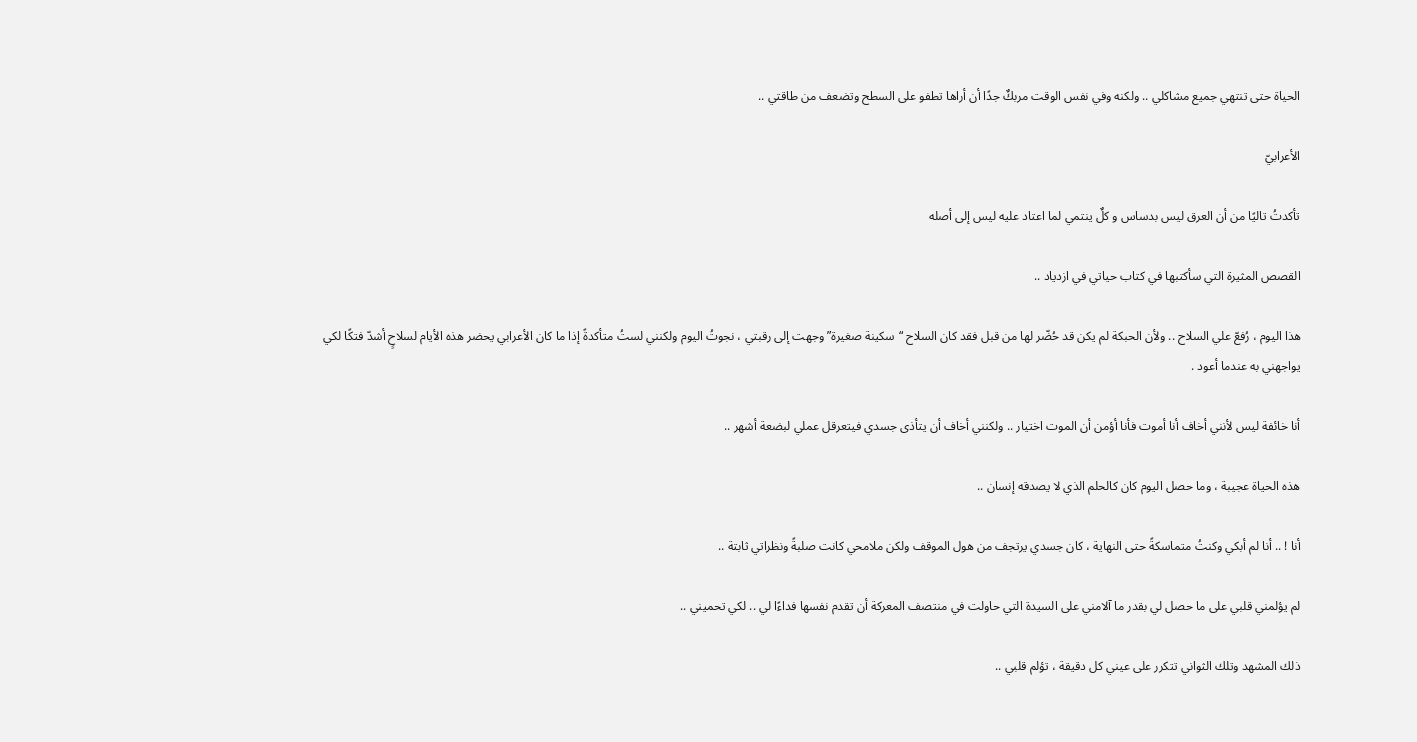الحياة حتى تنتهي جميع مشاكلي .. ولكنه وفي نفس الوقت مربكٌ جدًا أن أراها تطفو على السطح وتضعف من طاقتي ..

الأعرابيّ

تأكدتُ تاليًا من أن العرق ليس بدساس و كلٌ ينتمي لما اعتاد عليه ليس إلى أصله

القصص المثيرة التي سأكتبها في كتاب حياتي في ازدياد ..

هذا اليوم ، رُفعّ علي السلاح .. ولأن الحبكة لم يكن قد حُضّر لها من قبل فقد كان السلاح “سكينة صغيرة” وجهت إلى رقبتي ، نجوتُ اليوم ولكنني لستُ متأكدةً إذا ما كان الأعرابي يحضر هذه الأيام لسلاحٍ أشدّ فتكًا لكي يواجهني به عندما أعود .

أنا خائفة ليس لأنني أخاف أنا أموت فأنا أؤمن أن الموت اختيار .. ولكنني أخاف أن يتأذى جسدي فيتعرقل عملي لبضعة أشهر ..

هذه الحياة عجيبة ، وما حصل اليوم كان كالحلم الذي لا يصدقه إنسان ..

أنا ! .. أنا لم أبكي وكنتُ متماسكةً حتى النهاية ، كان جسدي يرتجف من هول الموقف ولكن ملامحي كانت صلبةً ونظراتي ثابتة ..

لم يؤلمني قلبي على ما حصل لي بقدر ما آلامني على السيدة التي حاولت في منتصف المعركة أن تقدم نفسها فداءًا لي .. لكي تحميني ..

ذلك المشهد وتلك الثواني تتكرر على عيني كل دقيقة ، تؤلم قلبي ..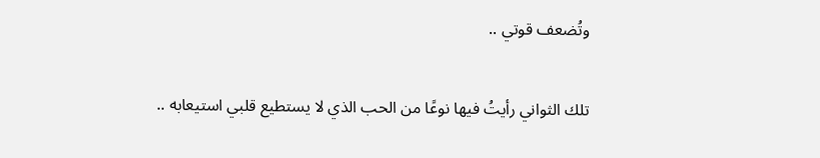وتُضعف قوتي ..

تلك الثواني رأيتُ فيها نوعًا من الحب الذي لا يستطيع قلبي استيعابه ..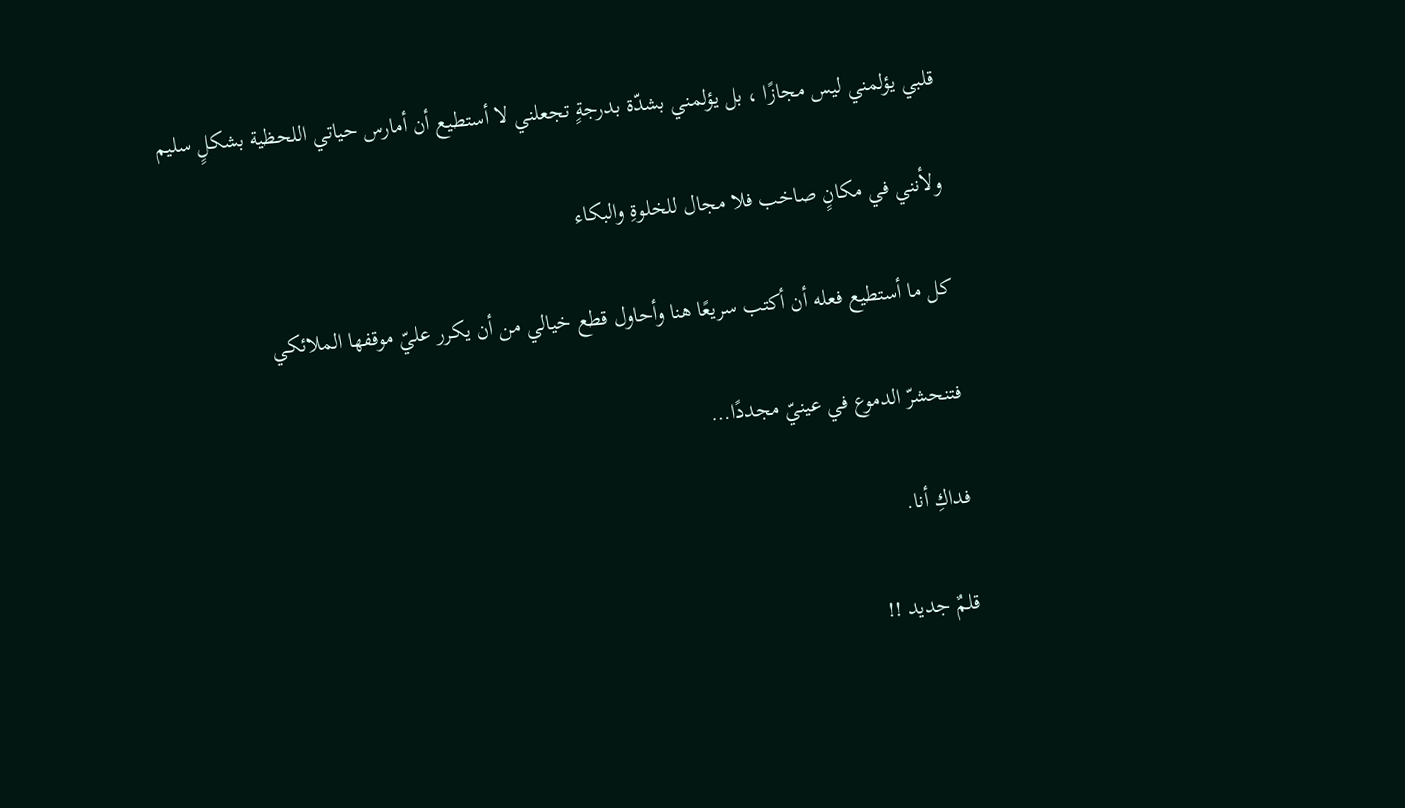قلبي يؤلمني ليس مجازًا ، بل يؤلمني بشدّة بدرجةٍ تجعلني لا أستطيع أن أمارس حياتي اللحظية بشكلٍ سليم

ولأنني في مكانٍ صاخب فلا مجال للخلوةِ والبكاء

كل ما أستطيع فعله أن أكتب سريعًا هنا وأحاول قطع خيالي من أن يكرر عليّ موقفها الملائكي

فتنحشرّ الدموع في عينيّ مجددًا…

فداكِ أنا.

قلمٌ جديد !!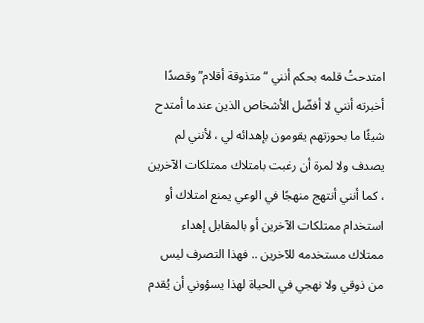امتدحتُ قلمه بحكم أنني “متذوقة أقلام” وقصدًا أخبرته أنني لا أفضّل الأشخاص الذين عندما أمتدح شيئًا ما بحوزتهم يقومون بإهدائه لي ، لأنني لم يصدف ولا لمرة أن رغبت بامتلاك ممتلكات الآخرين ، كما أنني أنتهج منهجًا في الوعي يمنع امتلاك أو استخدام ممتلكات الآخرين أو بالمقابل إهداء ممتلاك مستخدمه للآخرين .. فهذا التصرف ليس من ذوقي ولا نهجي في الحياة لهذا يسؤوني أن يُقدم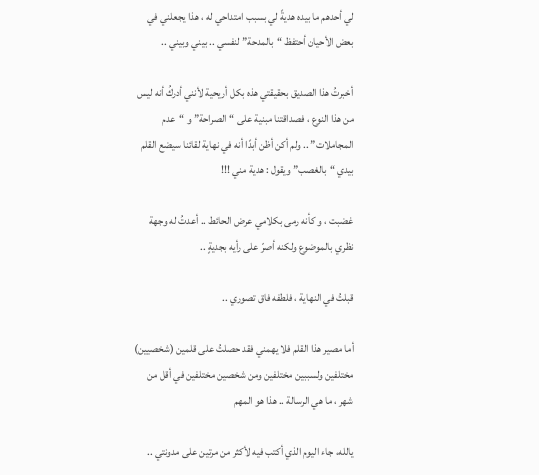لي أحدهم ما بيده هديةً لي بسبب امتداحي له ، هذا يجعلني في بعض الأحيان أحتفظ “بالمدحة” لنفسي .. بيني وبيني ..

أخبرتُ هذا الصديق بحقيقتي هذه بكل أريحية لأنني أدركُ أنه ليس من هذا النوع ، فصداقتنا مبنية على “الصراحة” و “عدم المجاملات” .. ولم أكن أظن أبدًا أنه في نهاية لقائنا سيضع القلم بيدي “بالغصب” ويقول : هدية مني !!!

غضبت ، و كأنه رمى بكلامي عرض الحائط .. أعدتُ له وجهة نظري بالموضوع ولكنه أصرّ على رأيه بجديةٍ ..

قبلتُ في النهاية ، فلطفه فاق تصوري ..

أما مصير هذا القلم فلا يهمني فقد حصلتُ على قلمين (شخصيين) مختلفين ولسببين مختلفين ومن شخصين مختلفين في أقل من شهر ، ما هي الرسالة .. هذا هو المهم

يالله، جاء اليوم الذي أكتب فيه لأكثر من مرتين على مدونتي ..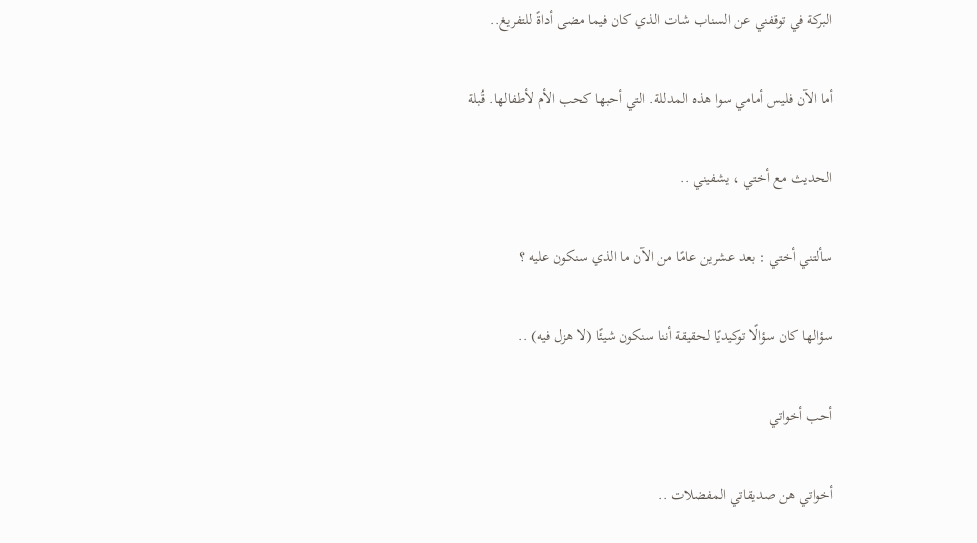البركة في توقفني عن السناب شات الذي كان فيما مضى أداةً للتفريغ..

أما الآن فليس أمامي سوا هذه المدللة. التي أحبها كحب الأم لأطفالها. قُبلة

الحديث مع أختي ، يشفيني ..

سألتني أختي : بعد عشرين عامًا من الآن ما الذي سنكون عليه ؟

سؤالها كان سؤالًا توكيديًا لحقيقة أننا سنكون شيئًا (لا هزل فيه) ..

أحب أخواتي

أخواتي هن صديقاتي المفضلات ..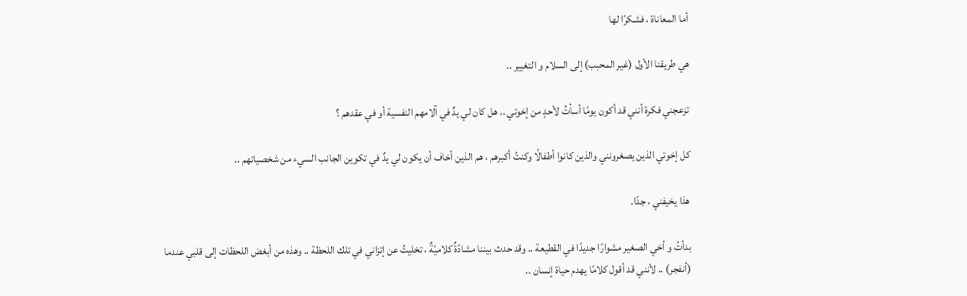أما المعاناة ، فشكرًا لها

هي طريقنا الأول (غير المحبب) إلى السلام و التغيير ..

تزعجني فكرة أنني قد أكون يومًا أسأتُ لأحدٍ من إخوتي .. هل كان لي يدٌ في آلامهم النفسية أو في عقدهم ؟

كل إخوتي الذين يصغرونني والذين كانوا أطفالًا وكنتُ أكبرهم ، هم الذين أخاف أن يكون لي يدٌ في تكوين الجانب السيء من شخصياتهم ..

هذا يخيفني ، جدًا.

بدأتُ و أخي الصغير مشوارًا جديدًا في القطيعة .. وقد حدث بيننا مشادّةٌ كلاميّةٌ ، تخليتُ عن إتزاني في تلك اللحظة .. وهذه من أبغض اللحظات إلى قلبي عندما (أنفجر) .. لأنني قد أقول كلامًا يهدم حياة إنسان ..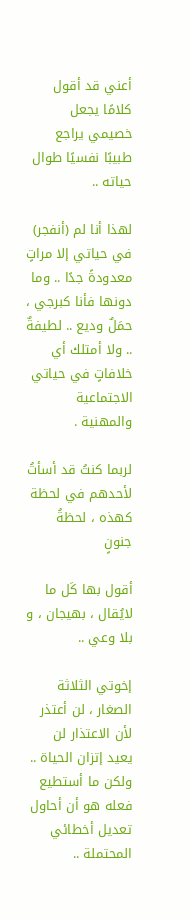أعني قد أقول كلامًا يجعل خصيمي يراجع طبيبًا نفسيًا طوال حياته ..

لهذا أنا لم (أنفجر) في حياتي إلا مراتٍ معدودةً جدًا .. وما دونها فأنا كبرجي ، حمَلٌ وديع .. لطيفةٌ .. ولا أمتلك أي خلافاتٍ في حياتي الاجتماعية والمهنية .

لربما كنتُ قد أسأتُ لأحدهم في لحظة كهذه ، لحظةُ جنونٍ

أقول بها كَل ما لايُقال ، بهيجان ، و بلا وعي ..

إخوتي الثلاثة الصغار ، لن أعتذر لأن الاعتذار لن يعيد إتزان الحياة .. ولكن ما أستطيع فعله هو أن أحاول تعديل أخطائي المحتملة ..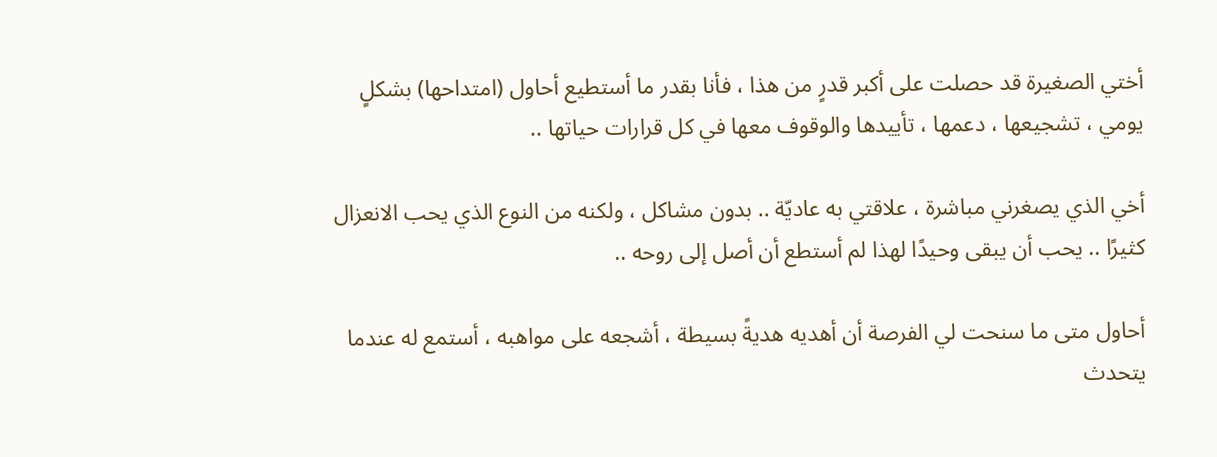أختي الصغيرة قد حصلت على أكبر قدرٍ من هذا ، فأنا بقدر ما أستطيع أحاول (امتداحها) بشكلٍ يومي ، تشجيعها ، دعمها ، تأييدها والوقوف معها في كل قرارات حياتها ..

أخي الذي يصغرني مباشرة ، علاقتي به عاديّة .. بدون مشاكل ، ولكنه من النوع الذي يحب الانعزال كثيرًا .. يحب أن يبقى وحيدًا لهذا لم أستطع أن أصل إلى روحه ..

أحاول متى ما سنحت لي الفرصة أن أهديه هديةً بسيطة ، أشجعه على مواهبه ، أستمع له عندما يتحدث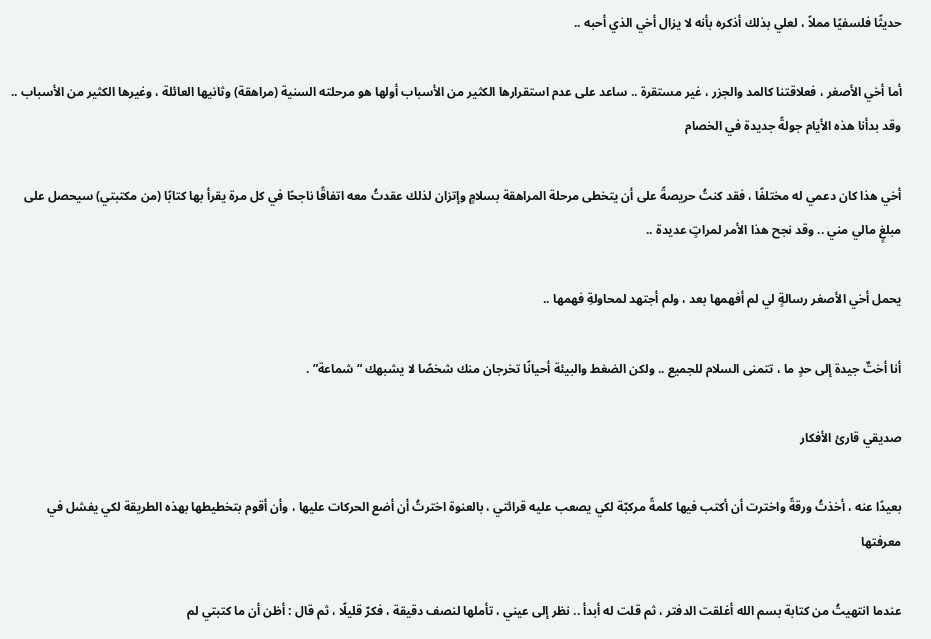حديثًا فلسفيًا مملاً ، لعلي بذلك أذكره بأنه لا يزال أخي الذي أحبه ..

أما أخي الأصغر ، فعلاقتنا كالمد والجزر ، غير مستقرة .. ساعد على عدم استقرارها الكثير من الأسباب أولها هو مرحلته السنية (مراهقة) وثانيها العائلة ، وغيرها الكثير من الأسباب .. وقد بدأنا هذه الأيام جولةً جديدة في الخصام

أخي هذا كان دعمي له مختلفًا ، فقد كنتُ حريصةً على أن يتخطى مرحلة المراهقة بسلامٍ وإتزان لذلك عقدتُ معه اتفاقًا ناجحًا في كل مرة يقرأ بها كتابًا (من مكتبتي) سيحصل على مبلغٍ مالي مني .. وقد نجح هذا الأمر لمراتٍ عديدة ..

يحمل أخي الأصغر رسالةٍ لي لم أفهمها بعد ، ولم أجتهد لمحاولةِ فهمها ..

أنا أختٌ جيدة إلى حدٍ ما ، تتمنى السلام للجميع .. ولكن الضغط والبيئة أحيانًا تخرجان منك شخصًا لا يشبهك “شماعة” .

صديقي قارئ الأفكار

بعيدًا عنه ، أخذتُ ورقةً واخترت أن أكتب فيها كلمةً مركبّة لكي يصعب عليه قرائتي ، بالعنوة اخترتُ أن أضع الحركات عليها ، وأن أقوم بتخطيطها بهذه الطريقة لكي يفشل في معرفتها

عندما انتهيتُ من كتابة بسم الله أغلقت الدفتر ، ثم قلت له أبدأ .. نظر إلى عيني ، تأملها لنصف دقيقة ، فكرّ قليلًا ، ثم قال : أظن أن ما كتبتي لم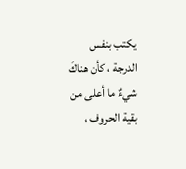يكتب بنفس الدرجة ، كأن هناكَ شيءٌ ما أعلى من بقية الحروف ،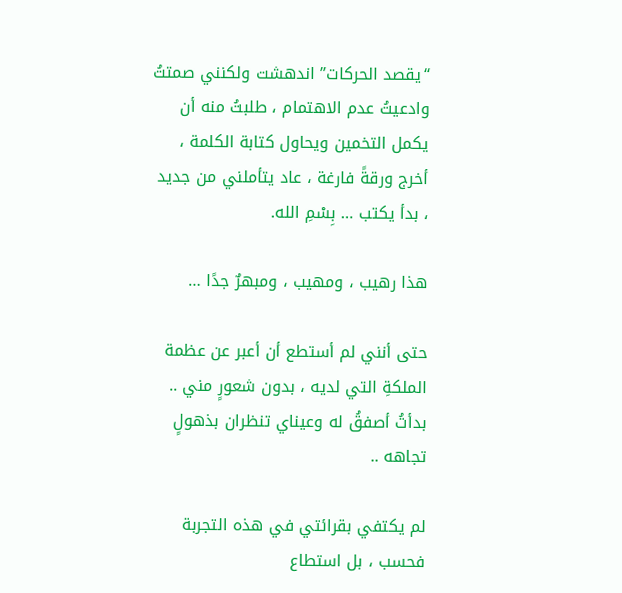“يقصد الحركات” اندهشت ولكنني صمتتُ وادعيتُ عدم الاهتمام ، طلبتُ منه أن يكمل التخمين ويحاول كتابة الكلمة ، أخرج ورقةً فارغة ، عاد يتأملني من جديد ، بدأ يكتب … بِسْمِ الله.

هذا رهيب ، ومهيب ، ومبهرٌ جدًا …

حتى أنني لم أستطع أن أعبر عن عظمة الملكةِ التي لديه ، بدون شعورٍ مني .. بدأتُ أصفقُ له وعيناي تنظران بذهولٍ تجاهه ..

لم يكتفي بقرائتي في هذه التجربة فحسب ، بل استطاع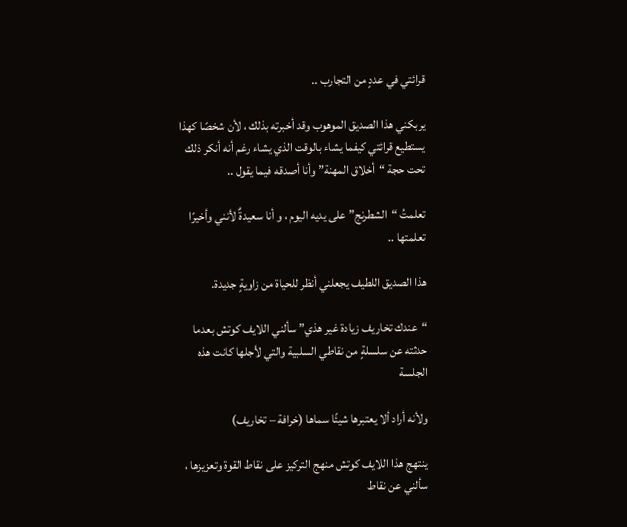قرائتي في عددٍ من التجارب ..

يربكني هذا الصديق الموهوب وقد أخبرته بذلك ، لأن شخصًا كهذا يستطيع قرائتي كيفما يشاء بالوقت الذي يشاء رغم أنه أنكر ذلك تحت حجة “أخلاق المهنة” وأنا أصدقه فيما يقول ..

تعلمتُ “الشطرنج” على يديه اليوم ، و أنا سعيدةٌ لأنني وأخيرًا تعلمتها ..

هذا الصديق اللطيف يجعلني أنظر للحياة من زاويةٍ جديدة.

“عندك تخاريف زيادة غير هذي” سألني اللايف كوتش بعدما حدثته عن سلسلةٍ من نقاطي السلبية والتي لأجلها كانت هذه الجلسة

ولأنه أراد ألا يعتبرها شيئًا سماها (خرافة – تخاريف)

ينتهج هذا اللايف كوتش منهج التركيز على نقاط القوة وتعزيزها ، سألني عن نقاط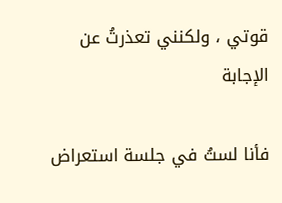قوتي ، ولكنني تعذرتُ عن الإجابة

فأنا لستُ في جلسة استعراض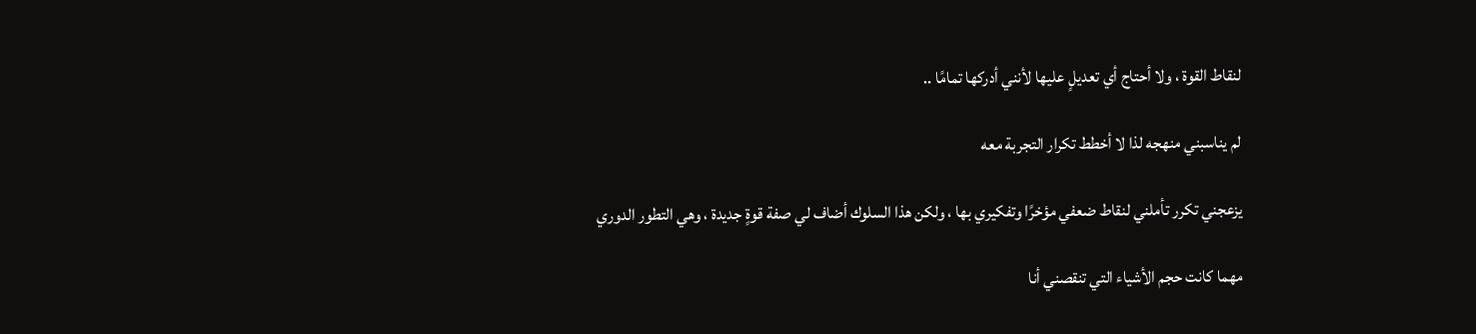لنقاط القوة ، ولا أحتاج أي تعديلٍ عليها لأنني أدركها تمامًا ..

لم يناسبني منهجه لذا لا أخطط تكرار التجربة معه

يزعجني تكرر تأملني لنقاط ضعفي مؤخرًا وتفكيري بها ، ولكن هذا السلوك أضاف لي صفة قوةٍ جديدة ، وهي التطور الدوري

مهما كانت حجم الأشياء التي تنقصني أنا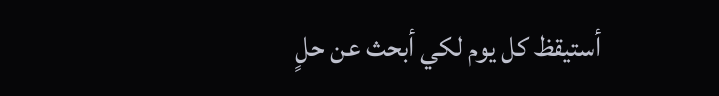أستيقظ كل يوم لكي أبحث عن حلٍ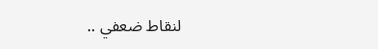لنقاط ضعفي ..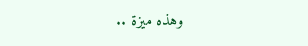وهذه ميزة ..